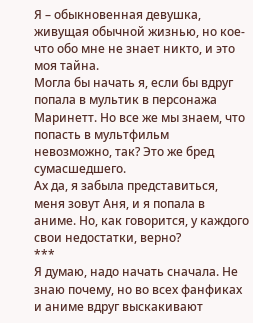Я – обыкновенная девушка, живущая обычной жизнью, но кое-что обо мне не знает никто, и это моя тайна.
Могла бы начать я, если бы вдруг попала в мультик в персонажа Маринетт. Но все же мы знаем, что попасть в мультфильм невозможно, так? Это же бред сумасшедшего.
Ах да, я забыла представиться, меня зовут Аня, и я попала в аниме. Но, как говорится, у каждого свои недостатки, верно?
***
Я думаю, надо начать сначала. Не знаю почему, но во всех фанфиках и аниме вдруг выскакивают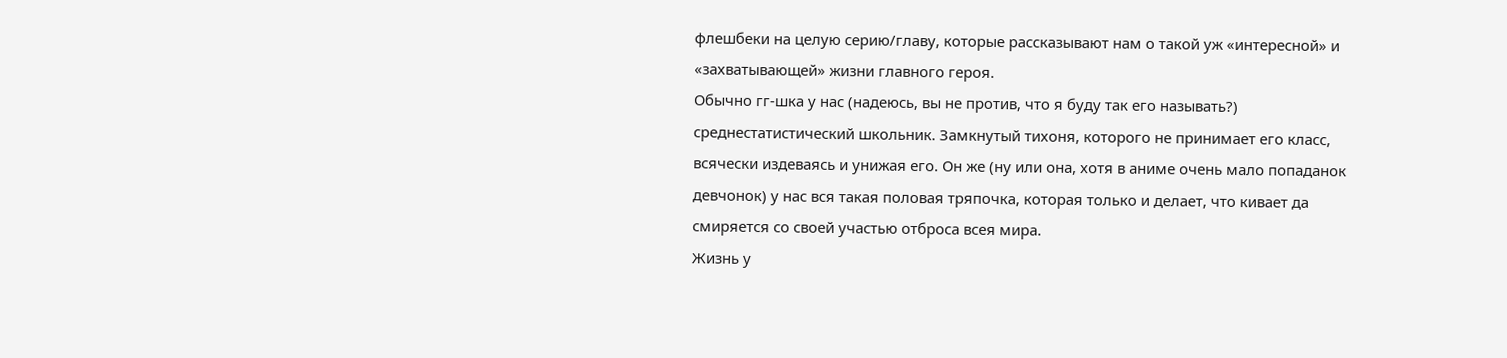флешбеки на целую серию/главу, которые рассказывают нам о такой уж «интересной» и «захватывающей» жизни главного героя.
Обычно гг-шка у нас (надеюсь, вы не против, что я буду так его называть?) среднестатистический школьник. Замкнутый тихоня, которого не принимает его класс, всячески издеваясь и унижая его. Он же (ну или она, хотя в аниме очень мало попаданок девчонок) у нас вся такая половая тряпочка, которая только и делает, что кивает да смиряется со своей участью отброса всея мира.
Жизнь у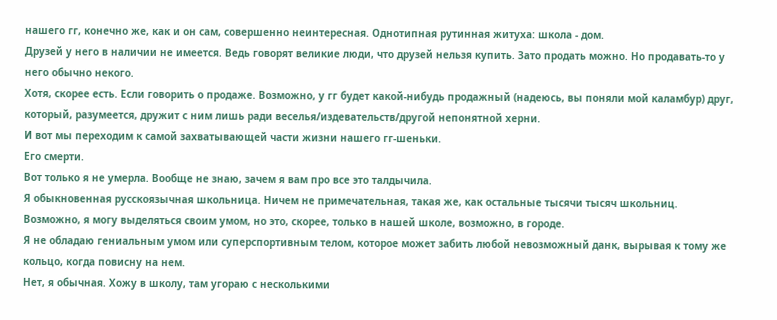нашего гг, конечно же, как и он сам, совершенно неинтересная. Однотипная рутинная житуха: школа - дом.
Друзей у него в наличии не имеется. Ведь говорят великие люди, что друзей нельзя купить. Зато продать можно. Но продавать-то у него обычно некого.
Хотя, скорее есть. Если говорить о продаже. Возможно, у гг будет какой-нибудь продажный (надеюсь, вы поняли мой каламбур) друг, который, разумеется, дружит с ним лишь ради веселья/издевательств/другой непонятной херни.
И вот мы переходим к самой захватывающей части жизни нашего гг-шеньки.
Его смерти.
Вот только я не умерла. Вообще не знаю, зачем я вам про все это талдычила.
Я обыкновенная русскоязычная школьница. Ничем не примечательная, такая же, как остальные тысячи тысяч школьниц.
Возможно, я могу выделяться своим умом, но это, скорее, только в нашей школе, возможно, в городе.
Я не обладаю гениальным умом или суперспортивным телом, которое может забить любой невозможный данк, вырывая к тому же кольцо, когда повисну на нем.
Нет, я обычная. Хожу в школу, там угораю с несколькими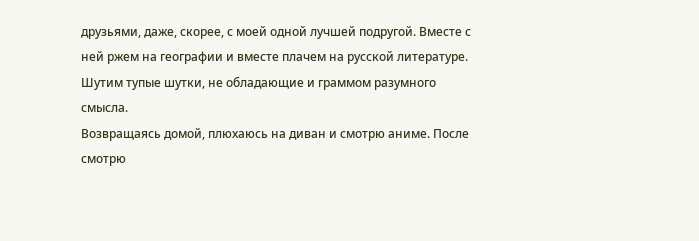друзьями, даже, скорее, с моей одной лучшей подругой. Вместе с ней ржем на географии и вместе плачем на русской литературе. Шутим тупые шутки, не обладающие и граммом разумного смысла.
Возвращаясь домой, плюхаюсь на диван и смотрю аниме. После смотрю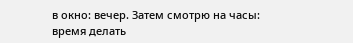в окно: вечер. Затем смотрю на часы: время делать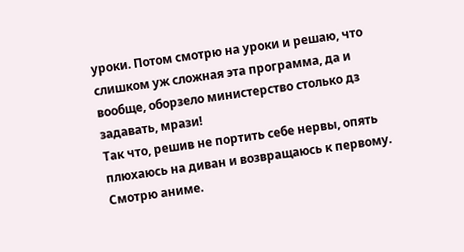уроки. Потом смотрю на уроки и решаю, что слишком уж сложная эта программа, да и вообще, оборзело министерство столько дз задавать, мрази!
Так что, решив не портить себе нервы, опять плюхаюсь на диван и возвращаюсь к первому. Смотрю аниме.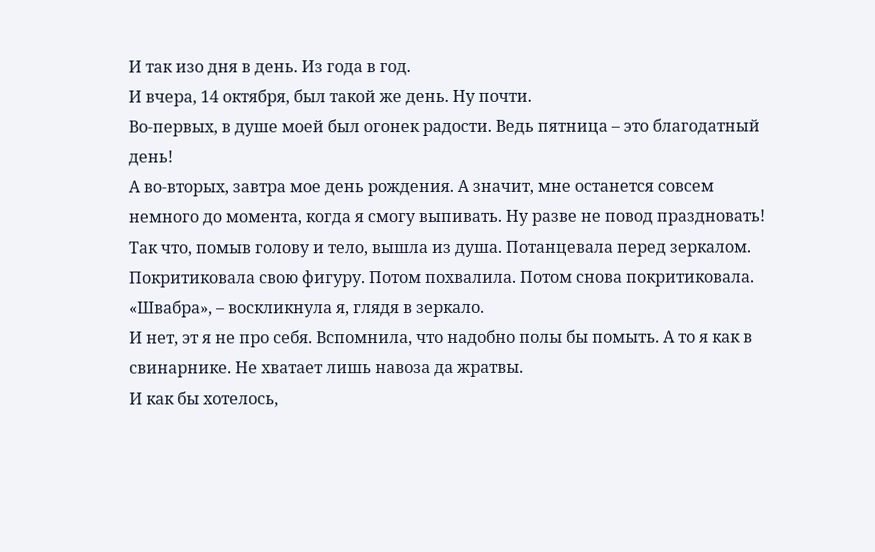И так изо дня в день. Из года в год.
И вчера, 14 октября, был такой же день. Ну почти.
Во-первых, в душе моей был огонек радости. Ведь пятница – это благодатный день!
А во-вторых, завтра мое день рождения. А значит, мне останется совсем немного до момента, когда я смогу выпивать. Ну разве не повод праздновать!
Так что, помыв голову и тело, вышла из душа. Потанцевала перед зеркалом. Покритиковала свою фигуру. Потом похвалила. Потом снова покритиковала.
«Швабра», – воскликнула я, глядя в зеркало.
И нет, эт я не про себя. Вспомнила, что надобно полы бы помыть. А то я как в свинарнике. Не хватает лишь навоза да жратвы.
И как бы хотелось,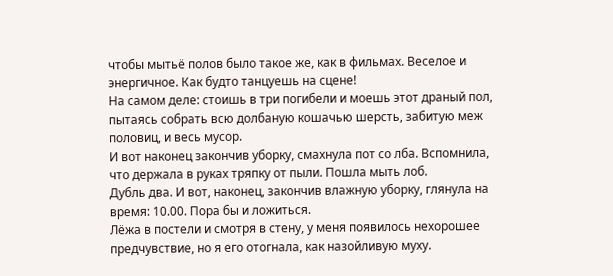чтобы мытьё полов было такое же, как в фильмах. Веселое и энергичное. Как будто танцуешь на сцене!
На самом деле: стоишь в три погибели и моешь этот драный пол, пытаясь собрать всю долбаную кошачью шерсть, забитую меж половиц, и весь мусор.
И вот наконец закончив уборку, смахнула пот со лба. Вспомнила, что держала в руках тряпку от пыли. Пошла мыть лоб.
Дубль два. И вот, наконец, закончив влажную уборку, глянула на время: 10.00. Пора бы и ложиться.
Лёжа в постели и смотря в стену, у меня появилось нехорошее предчувствие, но я его отогнала, как назойливую муху.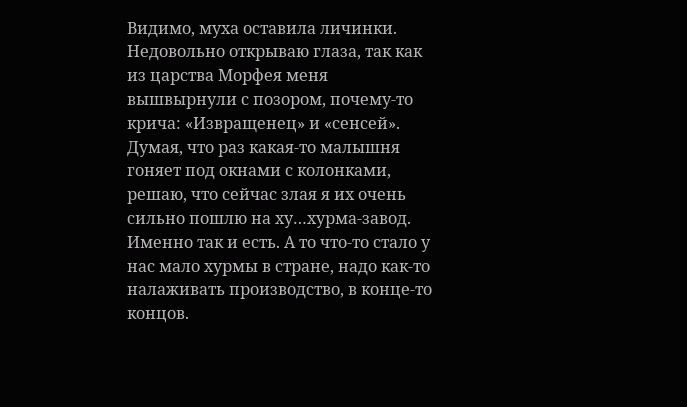Видимо, муха оставила личинки.
Недовольно открываю глаза, так как из царства Морфея меня вышвырнули с позором, почему-то крича: «Извращенец» и «сенсей». Думая, что раз какая-то малышня гоняет под окнами с колонками, решаю, что сейчас злая я их очень сильно пошлю на ху…хурма-завод. Именно так и есть. А то что-то стало у нас мало хурмы в стране, надо как-то налаживать производство, в конце-то концов.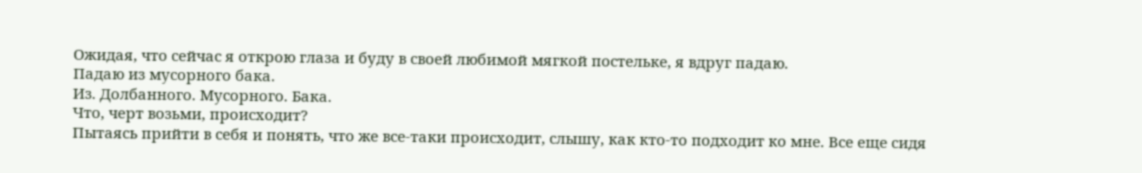Ожидая, что сейчас я открою глаза и буду в своей любимой мягкой постельке, я вдруг падаю.
Падаю из мусорного бака.
Из. Долбанного. Мусорного. Бака.
Что, черт возьми, происходит?
Пытаясь прийти в себя и понять, что же все-таки происходит, слышу, как кто-то подходит ко мне. Все еще сидя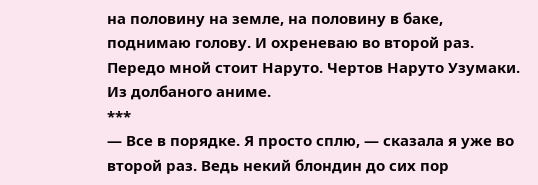на половину на земле, на половину в баке, поднимаю голову. И охреневаю во второй раз.
Передо мной стоит Наруто. Чертов Наруто Узумаки. Из долбаного аниме.
***
— Все в порядке. Я просто сплю, — сказала я уже во второй раз. Ведь некий блондин до сих пор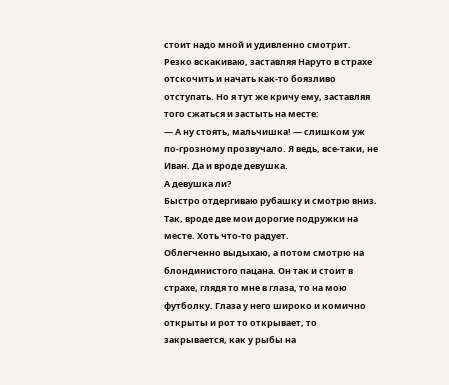стоит надо мной и удивленно смотрит.
Резко вскакиваю, заставляя Наруто в страхе отскочить и начать как-то боязливо отступать. Но я тут же кричу ему, заставляя того сжаться и застыть на месте:
— А ну стоять, мальчишка! — слишком уж по-грозному прозвучало. Я ведь, все-таки, не Иван. Да и вроде девушка.
А девушка ли?
Быстро отдергиваю рубашку и смотрю вниз. Так, вроде две мои дорогие подружки на месте. Хоть что-то радует.
Облегченно выдыхаю, а потом смотрю на блондинистого пацана. Он так и стоит в страхе, глядя то мне в глаза, то на мою футболку. Глаза у него широко и комично открыты и рот то открывает, то закрывается, как у рыбы на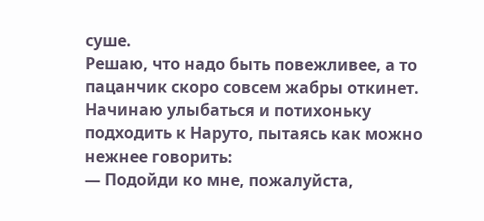суше.
Решаю, что надо быть повежливее, а то пацанчик скоро совсем жабры откинет. Начинаю улыбаться и потихоньку подходить к Наруто, пытаясь как можно нежнее говорить:
— Подойди ко мне, пожалуйста,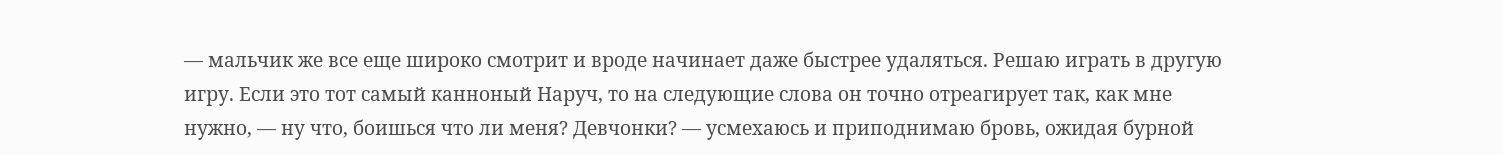— мальчик же все еще широко смотрит и вроде начинает даже быстрее удаляться. Решаю играть в другую игру. Если это тот самый канноный Наруч, то на следующие слова он точно отреагирует так, как мне нужно, — ну что, боишься что ли меня? Девчонки? — усмехаюсь и приподнимаю бровь, ожидая бурной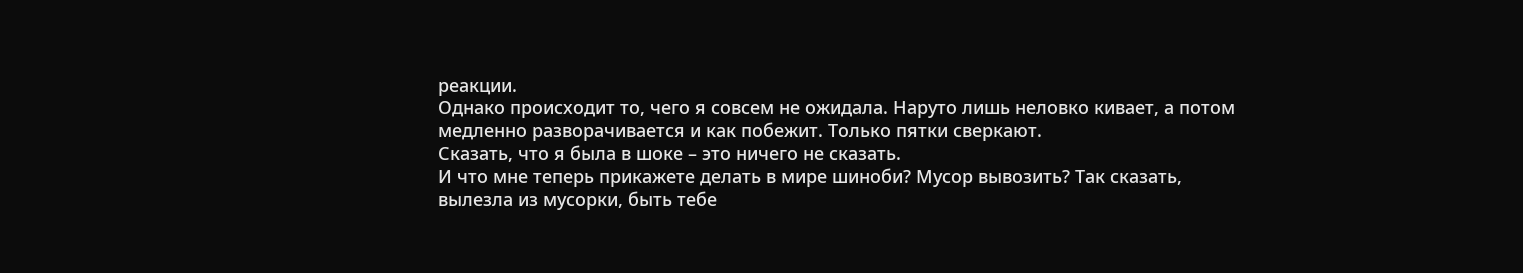реакции.
Однако происходит то, чего я совсем не ожидала. Наруто лишь неловко кивает, а потом медленно разворачивается и как побежит. Только пятки сверкают.
Сказать, что я была в шоке – это ничего не сказать.
И что мне теперь прикажете делать в мире шиноби? Мусор вывозить? Так сказать, вылезла из мусорки, быть тебе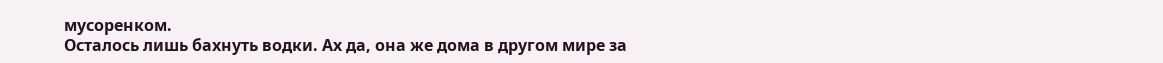мусоренком.
Осталось лишь бахнуть водки. Ах да, она же дома в другом мире за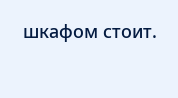шкафом стоит.